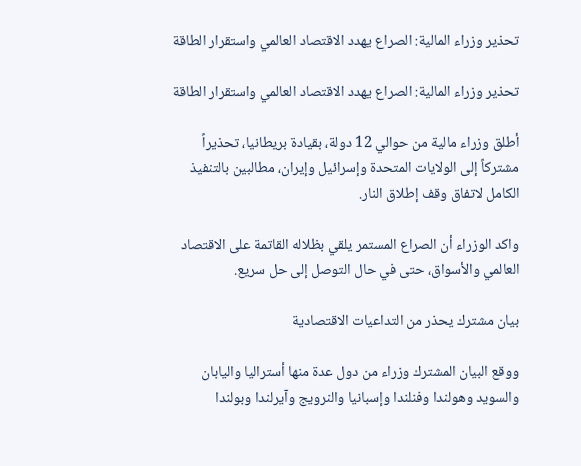تحذير وزراء المالية: الصراع يهدد الاقتصاد العالمي واستقرار الطاقة

تحذير وزراء المالية: الصراع يهدد الاقتصاد العالمي واستقرار الطاقة

أطلق وزراء مالية من حوالي 12 دولة، بقيادة بريطانيا، تحذيراً مشتركاً إلى الولايات المتحدة وإسرائيل وإيران، مطالبين بالتنفيذ الكامل لاتفاق وقف إطلاق النار.

واكد الوزراء أن الصراع المستمر يلقي بظلاله القاتمة على الاقتصاد العالمي والأسواق، حتى في حال التوصل إلى حل سريع.

بيان مشترك يحذر من التداعيات الاقتصادية

ووقع البيان المشترك وزراء من دول عدة منها أستراليا واليابان والسويد وهولندا وفنلندا وإسبانيا والنرويج وآيرلندا وبولندا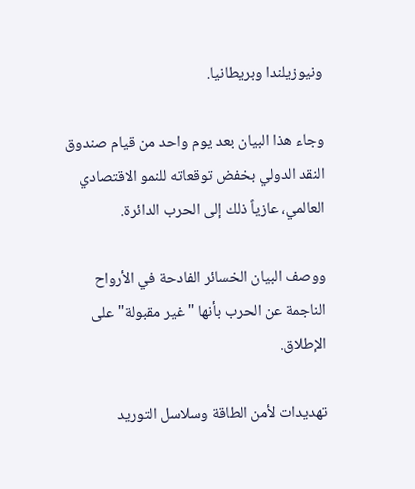ونيوزيلندا وبريطانيا.

وجاء هذا البيان بعد يوم واحد من قيام صندوق النقد الدولي بخفض توقعاته للنمو الاقتصادي العالمي، عازياً ذلك إلى الحرب الدائرة.

ووصف البيان الخسائر الفادحة في الأرواح الناجمة عن الحرب بأنها "غير مقبولة" على الإطلاق.

تهديدات لأمن الطاقة وسلاسل التوريد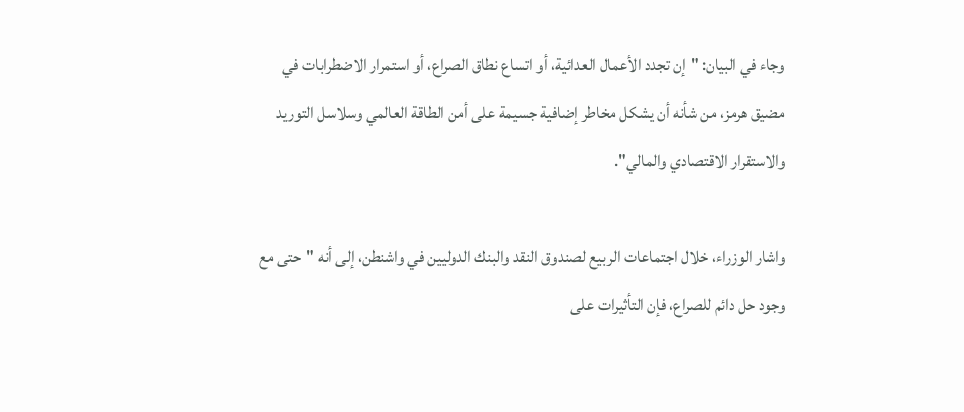وجاء في البيان: "إن تجدد الأعمال العدائية، أو اتساع نطاق الصراع، أو استمرار الاضطرابات في مضيق هرمز، من شأنه أن يشكل مخاطر إضافية جسيمة على أمن الطاقة العالمي وسلاسل التوريد والاستقرار الاقتصادي والمالي".

واشار الوزراء، خلال اجتماعات الربيع لصندوق النقد والبنك الدوليين في واشنطن، إلى أنه "حتى مع وجود حل دائم للصراع، فإن التأثيرات على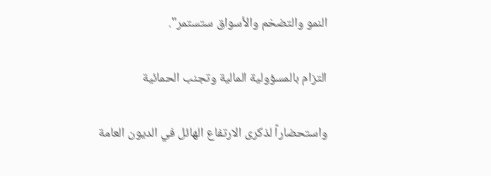النمو والتضخم والأسواق ستستمر".

التزام بالمسؤولية المالية وتجنب الحمائية

واستحضاراً لذكرى الارتفاع الهائل في الديون العامة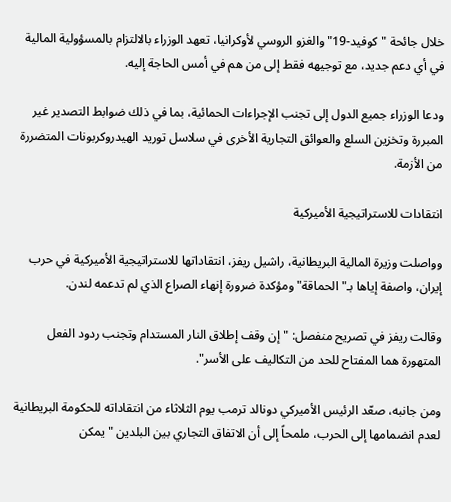خلال جائحة "كوفيد-19" والغزو الروسي لأوكرانيا، تعهد الوزراء بالالتزام بالمسؤولية المالية في أي دعم جديد، مع توجيهه فقط إلى من هم في أمس الحاجة إليه.

ودعا الوزراء جميع الدول إلى تجنب الإجراءات الحمائية، بما في ذلك ضوابط التصدير غير المبررة وتخزين السلع والعوائق التجارية الأخرى في سلاسل توريد الهيدروكربونات المتضررة من الأزمة.

انتقادات للاستراتيجية الأميركية

وواصلت وزيرة المالية البريطانية، راشيل ريفز، انتقاداتها للاستراتيجية الأميركية في حرب إيران، واصفة إياها بـ"الحماقة" ومؤكدة ضرورة إنهاء الصراع الذي لم تدعمه لندن.

وقالت ريفز في تصريح منفصل: "إن وقف إطلاق النار المستدام وتجنب ردود الفعل المتهورة هما المفتاح للحد من التكاليف على الأسر".

ومن جانبه، صعّد الرئيس الأميركي دونالد ترمب يوم الثلاثاء من انتقاداته للحكومة البريطانية لعدم انضمامها إلى الحرب، ملمحاً إلى أن الاتفاق التجاري بين البلدين "يمكن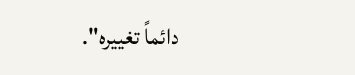دائماً تغييره".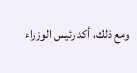ومع ذلك، أكد رئيس الوزراء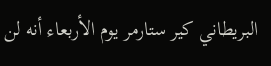البريطاني كير ستارمر يوم الأربعاء أنه لن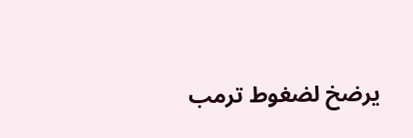يرضخ لضغوط ترمب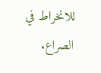للانخراط في الصراع.